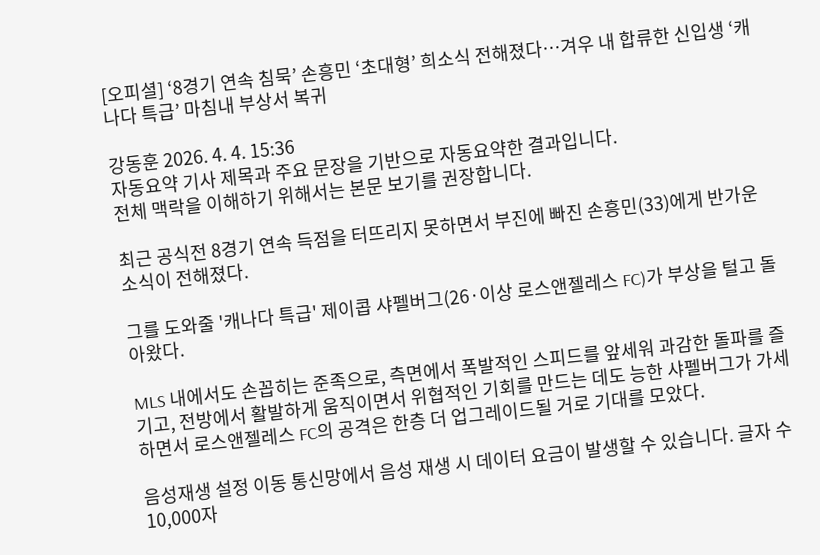[오피셜] ‘8경기 연속 침묵’ 손흥민 ‘초대형’ 희소식 전해졌다…겨우 내 합류한 신입생 ‘캐나다 특급’ 마침내 부상서 복귀

강동훈 2026. 4. 4. 15:36
자동요약 기사 제목과 주요 문장을 기반으로 자동요약한 결과입니다.
전체 맥락을 이해하기 위해서는 본문 보기를 권장합니다.

최근 공식전 8경기 연속 득점을 터뜨리지 못하면서 부진에 빠진 손흥민(33)에게 반가운 소식이 전해졌다.

그를 도와줄 '캐나다 특급' 제이콥 샤펠버그(26·이상 로스앤젤레스 FC)가 부상을 털고 돌아왔다.

MLS 내에서도 손꼽히는 준족으로, 측면에서 폭발적인 스피드를 앞세워 과감한 돌파를 즐기고, 전방에서 활발하게 움직이면서 위협적인 기회를 만드는 데도 능한 샤펠버그가 가세하면서 로스앤젤레스 FC의 공격은 한층 더 업그레이드될 거로 기대를 모았다.

음성재생 설정 이동 통신망에서 음성 재생 시 데이터 요금이 발생할 수 있습니다. 글자 수 10,000자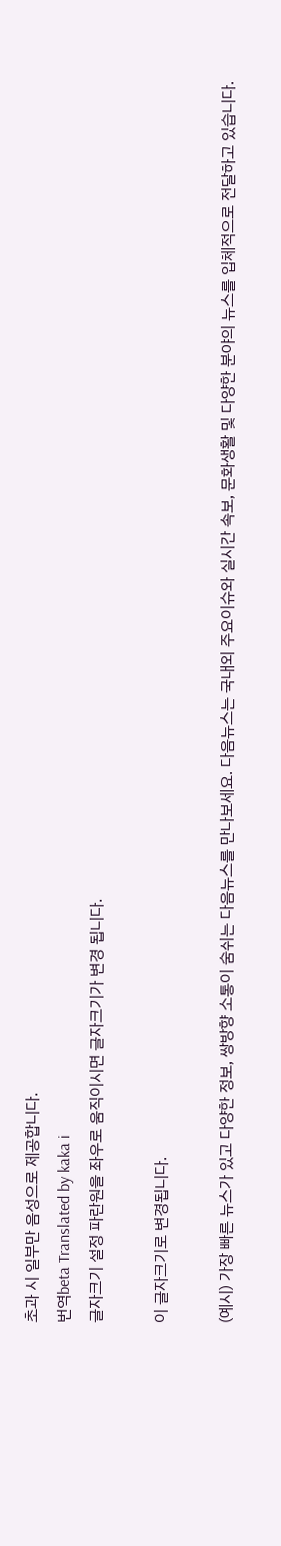초과 시 일부만 음성으로 제공합니다.
번역beta Translated by kaka i
글자크기 설정 파란원을 좌우로 움직이시면 글자크기가 변경 됩니다.

이 글자크기로 변경됩니다.

(예시) 가장 빠른 뉴스가 있고 다양한 정보, 쌍방향 소통이 숨쉬는 다음뉴스를 만나보세요. 다음뉴스는 국내외 주요이슈와 실시간 속보, 문화생활 및 다양한 분야의 뉴스를 입체적으로 전달하고 있습니다.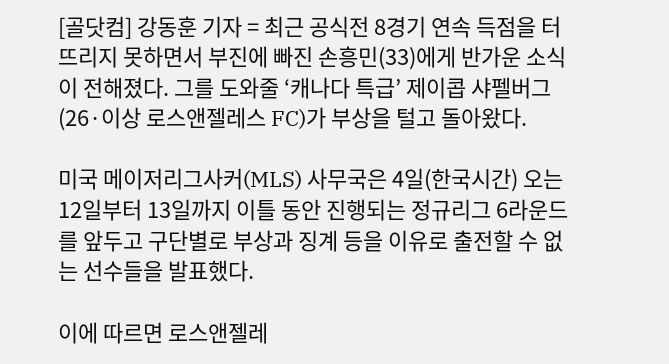[골닷컴] 강동훈 기자 = 최근 공식전 8경기 연속 득점을 터뜨리지 못하면서 부진에 빠진 손흥민(33)에게 반가운 소식이 전해졌다. 그를 도와줄 ‘캐나다 특급’ 제이콥 샤펠버그(26·이상 로스앤젤레스 FC)가 부상을 털고 돌아왔다.

미국 메이저리그사커(MLS) 사무국은 4일(한국시간) 오는 12일부터 13일까지 이틀 동안 진행되는 정규리그 6라운드를 앞두고 구단별로 부상과 징계 등을 이유로 출전할 수 없는 선수들을 발표했다.

이에 따르면 로스앤젤레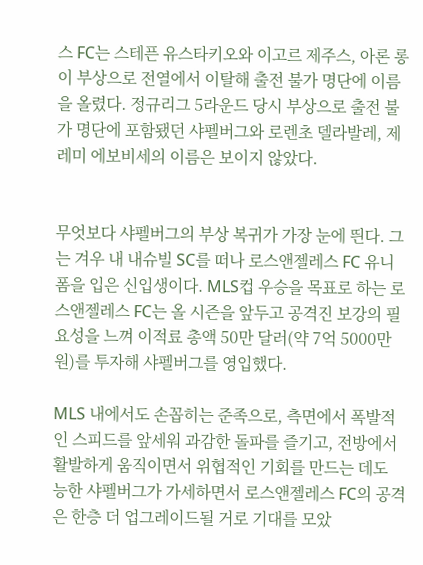스 FC는 스테픈 유스타키오와 이고르 제주스, 아론 롱이 부상으로 전열에서 이탈해 출전 불가 명단에 이름을 올렸다. 정규리그 5라운드 당시 부상으로 출전 불가 명단에 포함됐던 샤펠버그와 로렌초 델라발레, 제레미 에보비세의 이름은 보이지 않았다.


무엇보다 샤펠버그의 부상 복귀가 가장 눈에 띈다. 그는 겨우 내 내슈빌 SC를 떠나 로스앤젤레스 FC 유니폼을 입은 신입생이다. MLS컵 우승을 목표로 하는 로스앤젤레스 FC는 올 시즌을 앞두고 공격진 보강의 필요성을 느껴 이적료 총액 50만 달러(약 7억 5000만 원)를 투자해 샤펠버그를 영입했다.

MLS 내에서도 손꼽히는 준족으로, 측면에서 폭발적인 스피드를 앞세워 과감한 돌파를 즐기고, 전방에서 활발하게 움직이면서 위협적인 기회를 만드는 데도 능한 샤펠버그가 가세하면서 로스앤젤레스 FC의 공격은 한층 더 업그레이드될 거로 기대를 모았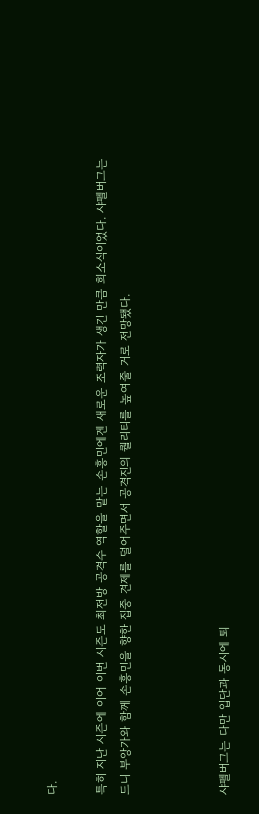다.

특히 지난 시즌에 이어 이번 시즌도 최전방 공격수 역할을 맡는 손흥민에겐 새로운 조력자가 생긴 만큼 희소식이었다. 샤펠버그는 드니 부앙가와 함께 손흥민을 향한 집중 견제를 덜어주면서 공격진의 퀄리티를 높여줄 거로 전망됐다.



샤펠버그는 다만 입단과 동시에 퇴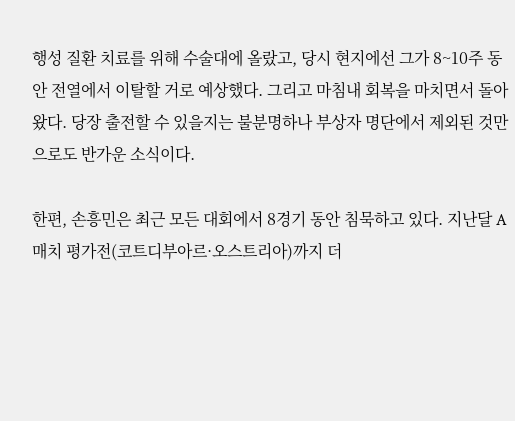행성 질환 치료를 위해 수술대에 올랐고, 당시 현지에선 그가 8~10주 동안 전열에서 이탈할 거로 예상했다. 그리고 마침내 회복을 마치면서 돌아왔다. 당장 출전할 수 있을지는 불분명하나 부상자 명단에서 제외된 것만으로도 반가운 소식이다.

한편, 손흥민은 최근 모든 대회에서 8경기 동안 침묵하고 있다. 지난달 A매치 평가전(코트디부아르·오스트리아)까지 더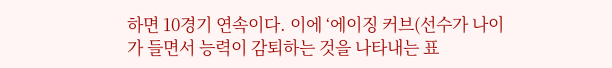하면 10경기 연속이다. 이에 ‘에이징 커브(선수가 나이가 들면서 능력이 감퇴하는 것을 나타내는 표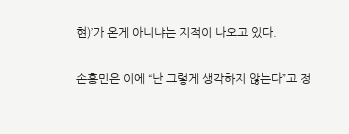현)’가 온게 아니냐는 지적이 나오고 있다.

손흥민은 이에 “난 그렇게 생각하지 않는다”고 정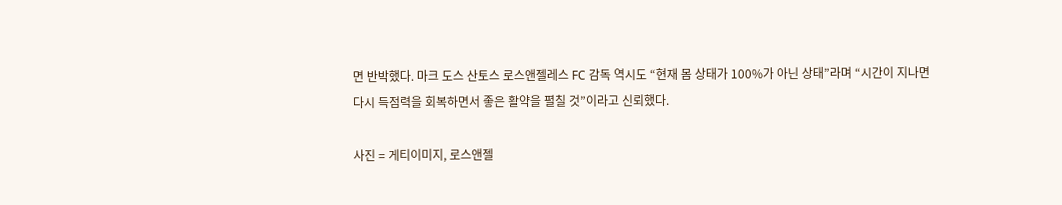면 반박했다. 마크 도스 산토스 로스앤젤레스 FC 감독 역시도 “현재 몸 상태가 100%가 아닌 상태”라며 “시간이 지나면 다시 득점력을 회복하면서 좋은 활약을 펼칠 것”이라고 신뢰했다.

사진 = 게티이미지, 로스앤젤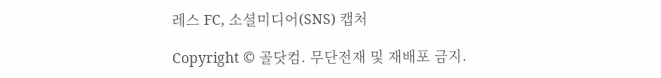레스 FC, 소셜미디어(SNS) 캡처

Copyright © 골닷컴. 무단전재 및 재배포 금지.